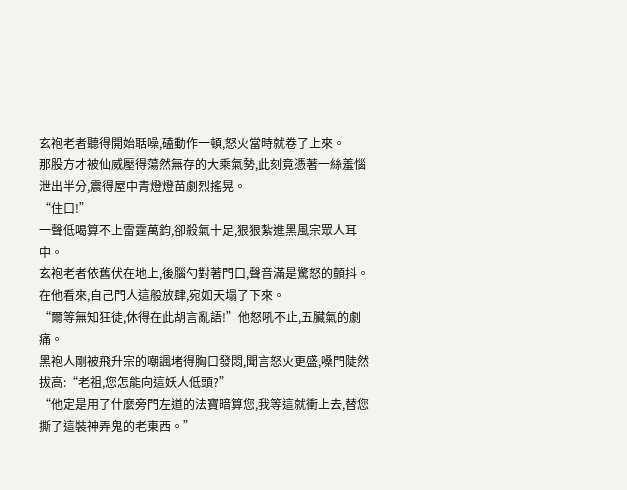玄袍老者聽得開始聒噪,磕動作一頓,怒火當時就卷了上來。
那股方才被仙威壓得蕩然無存的大乘氣勢,此刻竟憑著一絲羞惱泄出半分,震得屋中青燈燈苗劇烈搖晃。
“住口!”
一聲低喝算不上雷霆萬鈞,卻殺氣十足,狠狠紮進黑風宗眾人耳中。
玄袍老者依舊伏在地上,後腦勺對著門口,聲音滿是驚怒的顫抖。
在他看來,自己門人這般放肆,宛如天塌了下來。
“爾等無知狂徒,休得在此胡言亂語!”他怒吼不止,五臟氣的劇痛。
黑袍人剛被飛升宗的嘲諷堵得胸口發悶,聞言怒火更盛,嗓門陡然拔高:“老祖,您怎能向這妖人低頭?”
“他定是用了什麼旁門左道的法寶暗算您,我等這就衝上去,替您撕了這裝神弄鬼的老東西。”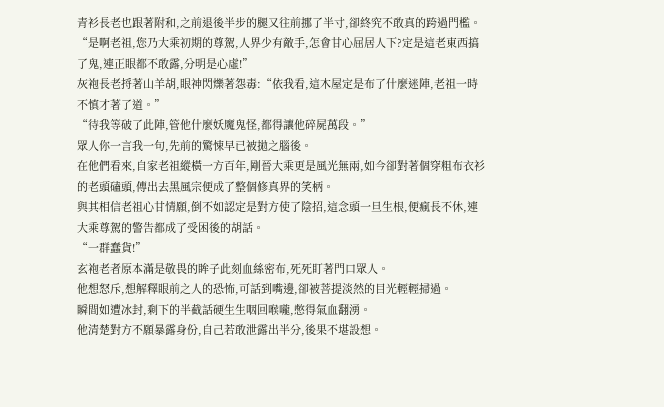青衫長老也跟著附和,之前退後半步的腿又往前挪了半寸,卻終究不敢真的跨過門檻。
“是啊老祖,您乃大乘初期的尊駕,人界少有敵手,怎會甘心屈居人下?定是這老東西搞了鬼,連正眼都不敢露,分明是心虛!”
灰袍長老捋著山羊胡,眼神閃爍著怨毒:“依我看,這木屋定是布了什麼迷陣,老祖一時不慎才著了道。”
“待我等破了此陣,管他什麼妖魔鬼怪,都得讓他碎屍萬段。”
眾人你一言我一句,先前的驚悚早已被拋之腦後。
在他們看來,自家老祖縱橫一方百年,剛晉大乘更是風光無兩,如今卻對著個穿粗布衣衫的老頭磕頭,傳出去黑風宗便成了整個修真界的笑柄。
與其相信老祖心甘情願,倒不如認定是對方使了陰招,這念頭一旦生根,便瘋長不休,連大乘尊駕的警告都成了受困後的胡話。
“一群蠢貨!”
玄袍老者原本滿是敬畏的眸子此刻血絲密布,死死盯著門口眾人。
他想怒斥,想解釋眼前之人的恐怖,可話到嘴邊,卻被菩提淡然的目光輕輕掃過。
瞬間如遭冰封,剩下的半截話硬生生咽回喉嚨,憋得氣血翻湧。
他清楚對方不願暴露身份,自己若敢泄露出半分,後果不堪設想。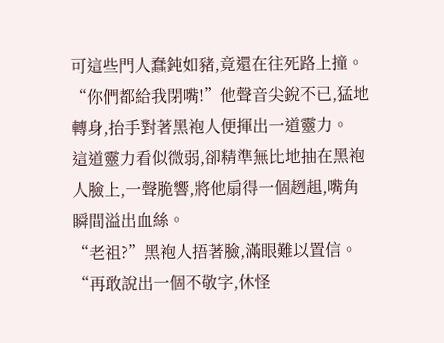可這些門人蠢鈍如豬,竟還在往死路上撞。
“你們都給我閉嘴!”他聲音尖銳不已,猛地轉身,抬手對著黑袍人便揮出一道靈力。
這道靈力看似微弱,卻精準無比地抽在黑袍人臉上,一聲脆響,將他扇得一個趔趄,嘴角瞬間溢出血絲。
“老祖?”黑袍人捂著臉,滿眼難以置信。
“再敢說出一個不敬字,休怪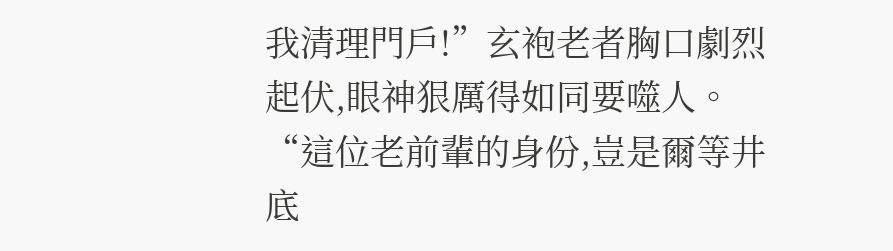我清理門戶!”玄袍老者胸口劇烈起伏,眼神狠厲得如同要噬人。
“這位老前輩的身份,豈是爾等井底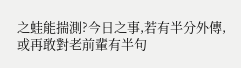之蛙能揣測?今日之事,若有半分外傳,或再敢對老前輩有半句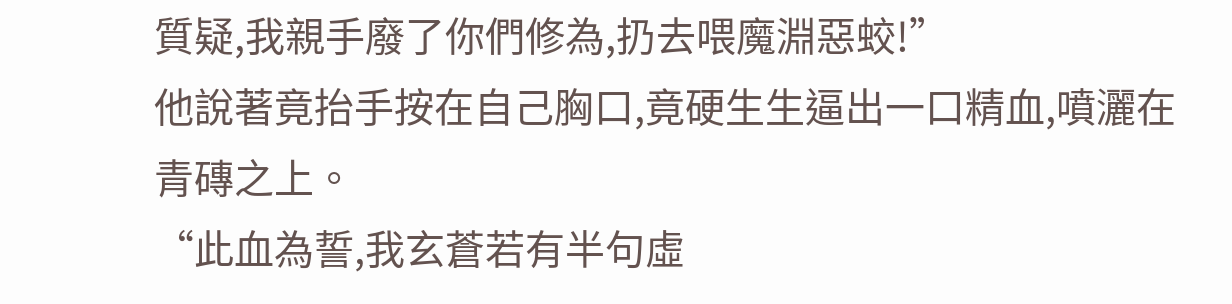質疑,我親手廢了你們修為,扔去喂魔淵惡蛟!”
他說著竟抬手按在自己胸口,竟硬生生逼出一口精血,噴灑在青磚之上。
“此血為誓,我玄蒼若有半句虛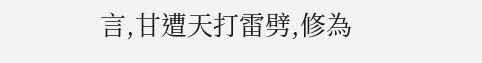言,甘遭天打雷劈,修為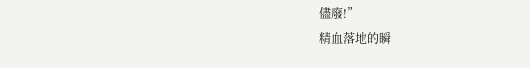儘廢!”
精血落地的瞬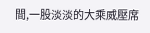間,一股淡淡的大乘威壓席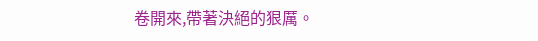卷開來,帶著決絕的狠厲。